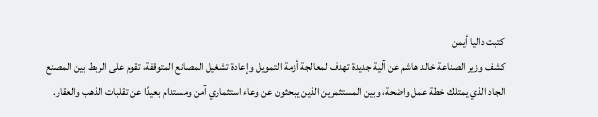كتبت داليا أيمن
كشف وزير الصناعة خالد هاشم عن آلية جديدة تهدف لمعالجة أزمة التمويل وإعادة تشغيل المصانع المتوقفة، تقوم على الربط بين المصنع الجاد الذي يمتلك خطة عمل واضحة، وبين المستثمرين الذين يبحثون عن وعاء استثماري آمن ومستدام بعيدًا عن تقلبات الذهب والعقار.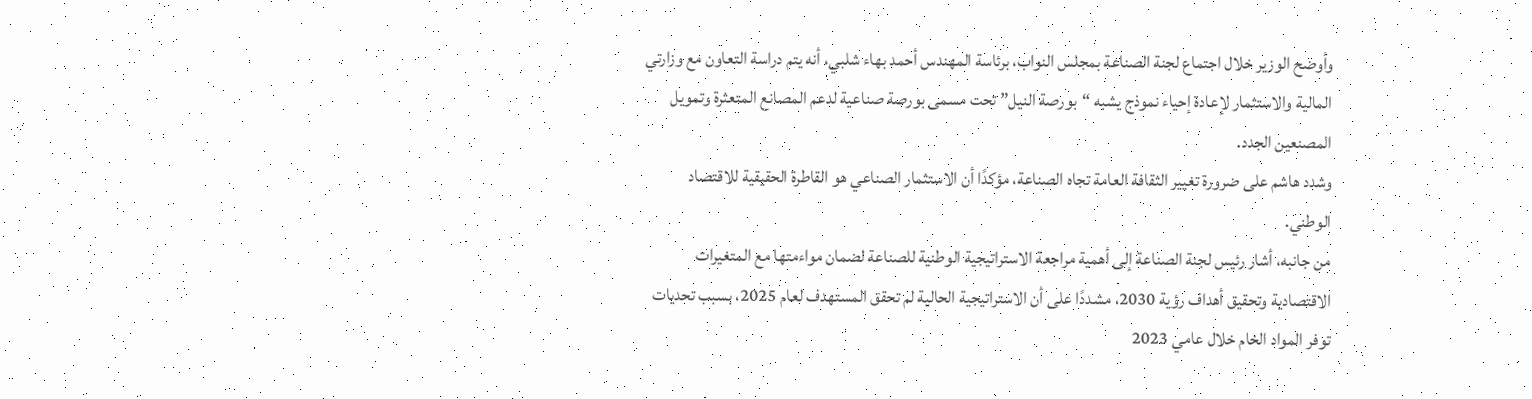وأوضح الوزير خلال اجتماع لجنة الصناعة بمجلس النواب، برئاسة المهندس أحمد بهاء شلبي، أنه يتم دراسة التعاون مع وزارتي المالية والاستثمار لإعادة إحياء نموذج يشبه “بورصة النيل” تحت مسمى بورصة صناعية لدعم المصانع المتعثرة وتمويل المصنعين الجدد.
وشدد هاشم على ضرورة تغيير الثقافة العامة تجاه الصناعة، مؤكدًا أن الاستثمار الصناعي هو القاطرة الحقيقية للاقتصاد الوطني.
من جانبه، أشار رئيس لجنة الصناعة إلى أهمية مراجعة الاستراتيجية الوطنية للصناعة لضمان مواءمتها مع المتغيرات الاقتصادية وتحقيق أهداف رؤية 2030، مشددًا على أن الاستراتيجية الحالية لم تحقق المستهدف لعام 2025، بسبب تحديات توفر المواد الخام خلال عامي 2023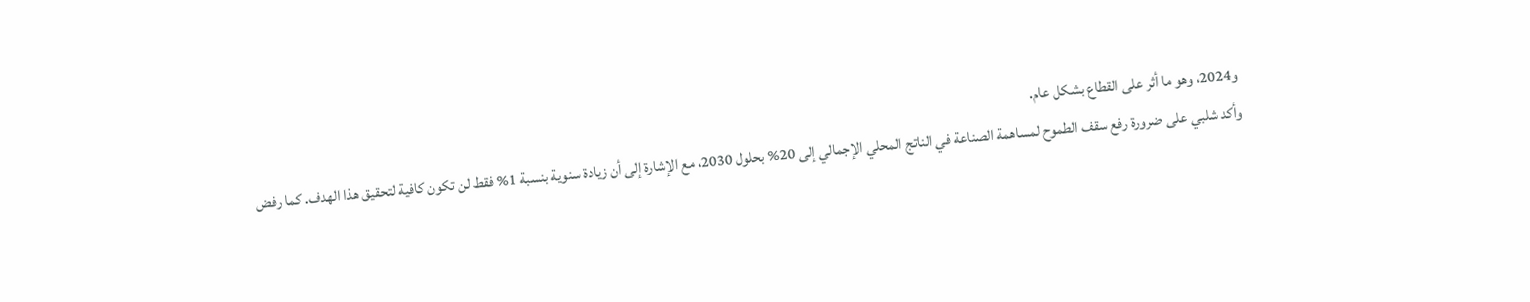و2024، وهو ما أثر على القطاع بشكل عام.
وأكد شلبي على ضرورة رفع سقف الطموح لمساهمة الصناعة في الناتج المحلي الإجمالي إلى 20% بحلول 2030، مع الإشارة إلى أن زيادة سنوية بنسبة 1% فقط لن تكون كافية لتحقيق هذا الهدف. كما رفض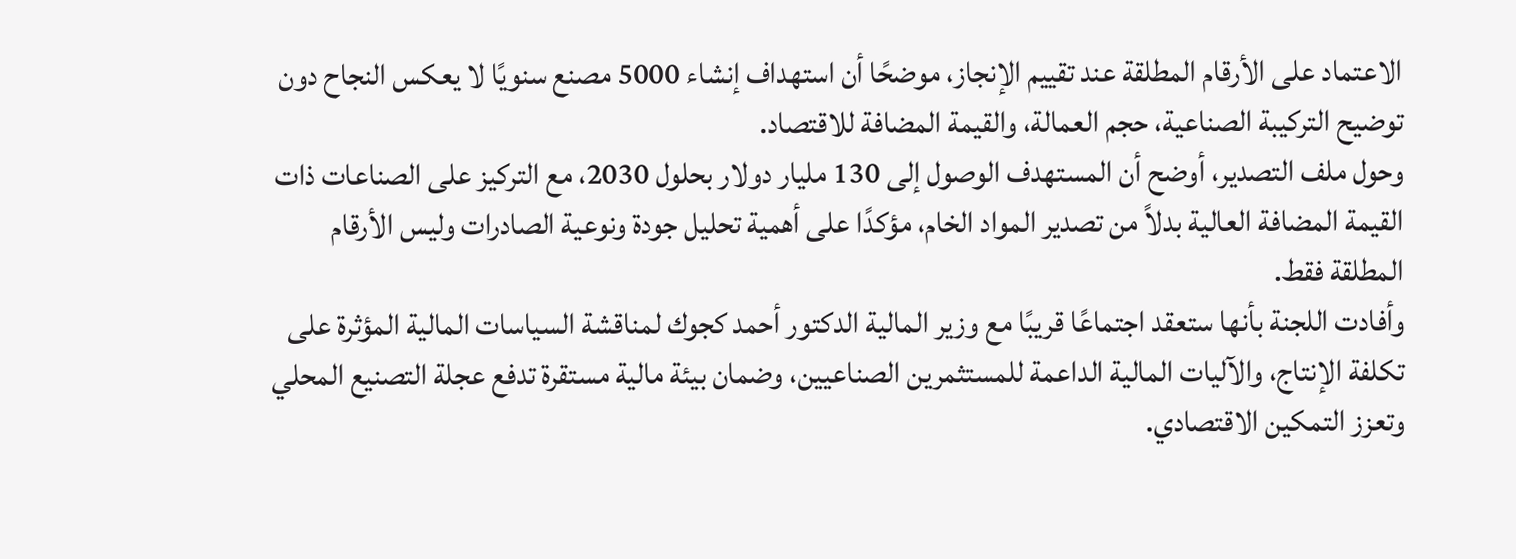الاعتماد على الأرقام المطلقة عند تقييم الإنجاز، موضحًا أن استهداف إنشاء 5000 مصنع سنويًا لا يعكس النجاح دون توضيح التركيبة الصناعية، حجم العمالة، والقيمة المضافة للاقتصاد.
وحول ملف التصدير، أوضح أن المستهدف الوصول إلى 130 مليار دولار بحلول 2030، مع التركيز على الصناعات ذات القيمة المضافة العالية بدلاً من تصدير المواد الخام، مؤكدًا على أهمية تحليل جودة ونوعية الصادرات وليس الأرقام المطلقة فقط.
وأفادت اللجنة بأنها ستعقد اجتماعًا قريبًا مع وزير المالية الدكتور أحمد كجوك لمناقشة السياسات المالية المؤثرة على تكلفة الإنتاج، والآليات المالية الداعمة للمستثمرين الصناعيين، وضمان بيئة مالية مستقرة تدفع عجلة التصنيع المحلي وتعزز التمكين الاقتصادي.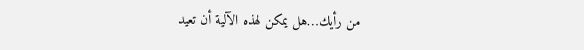من رأيك…هل يمكن لهذه الآلية أن تعيد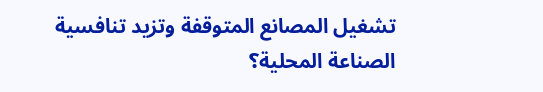تشغيل المصانع المتوقفة وتزيد تنافسية الصناعة المحلية؟